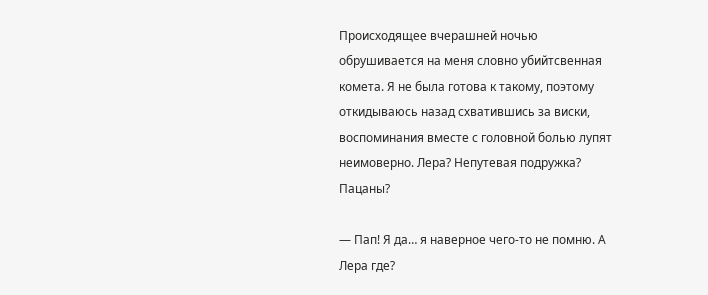Происходящее вчерашней ночью обрушивается на меня словно убийтсвенная комета. Я не была готова к такому, поэтому откидываюсь назад схватившись за виски, воспоминания вместе с головной болью лупят неимоверно. Лера? Непутевая подружка? Пацаны?

— Пап! Я да… я наверное чего-то не помню. А Лера где?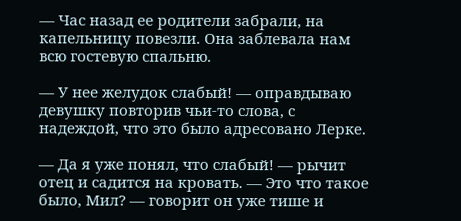— Час назад ее родители забрали, на капельницу повезли. Она заблевала нам всю гостевую спальню.

— У нее желудок слабый! — оправдываю девушку повторив чьи-то слова, с надеждой, что это было адресовано Лерке.

— Да я уже понял, что слабый! — рычит отец и садится на кровать. — Это что такое было, Мил? — говорит он уже тише и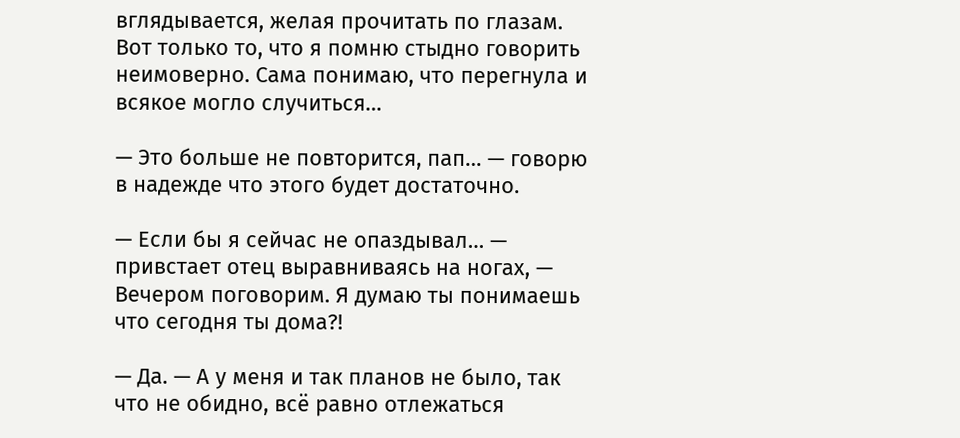вглядывается, желая прочитать по глазам. Вот только то, что я помню стыдно говорить неимоверно. Сама понимаю, что перегнула и всякое могло случиться…

— Это больше не повторится, пап… — говорю в надежде что этого будет достаточно.

— Если бы я сейчас не опаздывал… — привстает отец выравниваясь на ногах, — Вечером поговорим. Я думаю ты понимаешь что сегодня ты дома?!

— Да. — А у меня и так планов не было, так что не обидно, всё равно отлежаться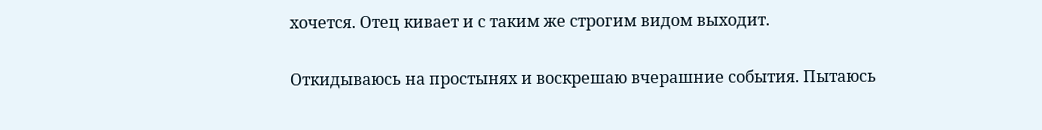хочется. Отец кивает и с таким же строгим видом выходит.

Откидываюсь на простынях и воскрешаю вчерашние события. Пытаюсь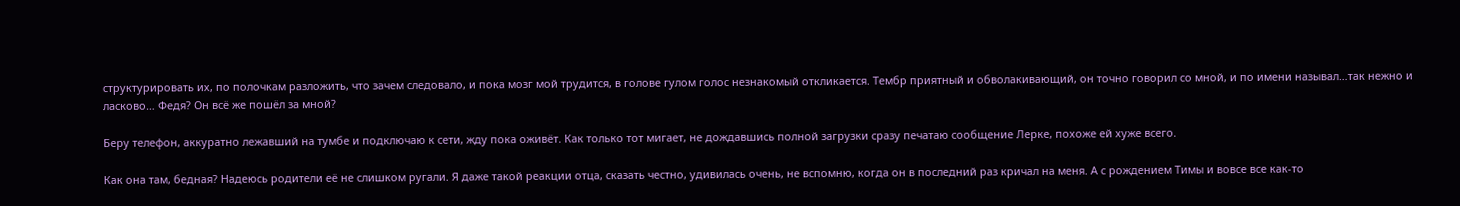структурировать их, по полочкам разложить, что зачем следовало, и пока мозг мой трудится, в голове гулом голос незнакомый откликается. Тембр приятный и обволакивающий, он точно говорил со мной, и по имени называл…так нежно и ласково… Федя? Он всё же пошёл за мной?

Беру телефон, аккуратно лежавший на тумбе и подключаю к сети, жду пока оживёт. Как только тот мигает, не дождавшись полной загрузки сразу печатаю сообщение Лерке, похоже ей хуже всего.

Как она там, бедная? Надеюсь родители её не слишком ругали. Я даже такой реакции отца, сказать честно, удивилась очень, не вспомню, когда он в последний раз кричал на меня. А с рождением Тимы и вовсе все как-то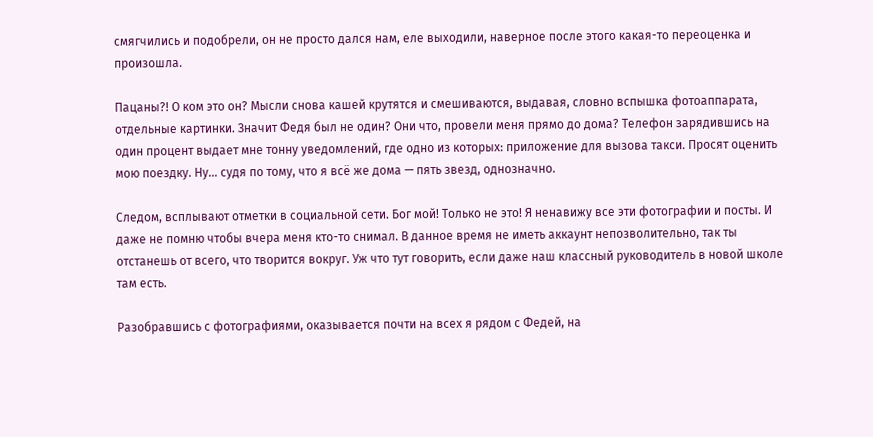смягчились и подобрели, он не просто дался нам, еле выходили, наверное после этого какая-то переоценка и произошла.

Пацаны?! О ком это он? Мысли снова кашей крутятся и смешиваются, выдавая, словно вспышка фотоаппарата, отдельные картинки. Значит Федя был не один? Они что, провели меня прямо до дома? Телефон зарядившись на один процент выдает мне тонну уведомлений, где одно из которых: приложение для вызова такси. Просят оценить мою поездку. Ну… судя по тому, что я всё же дома — пять звезд, однозначно.

Следом, всплывают отметки в социальной сети. Бог мой! Только не это! Я ненавижу все эти фотографии и посты. И даже не помню чтобы вчера меня кто-то снимал. В данное время не иметь аккаунт непозволительно, так ты отстанешь от всего, что творится вокруг. Уж что тут говорить, если даже наш классный руководитель в новой школе там есть.

Разобравшись с фотографиями, оказывается почти на всех я рядом с Федей, на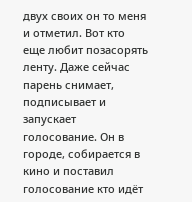двух своих он то меня и отметил. Вот кто еще любит позасорять ленту. Даже сейчас парень снимает, подписывает и запускает голосование. Он в городе, собирается в кино и поставил голосование кто идёт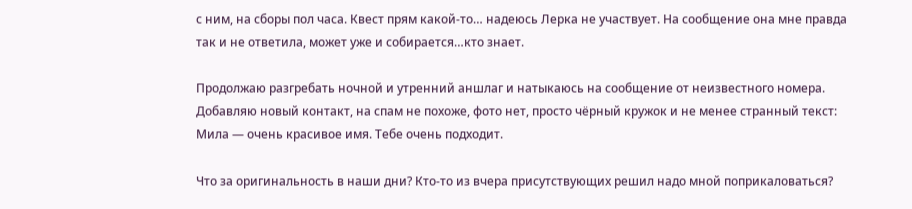с ним, на сборы пол часа. Квест прям какой-то… надеюсь Лерка не участвует. На сообщение она мне правда так и не ответила, может уже и собирается…кто знает.

Продолжаю разгребать ночной и утренний аншлаг и натыкаюсь на сообщение от неизвестного номера. Добавляю новый контакт, на спам не похоже, фото нет, просто чёрный кружок и не менее странный текст: Мила — очень красивое имя. Тебе очень подходит.

Что за оригинальность в наши дни? Кто-то из вчера присутствующих решил надо мной поприкаловаться?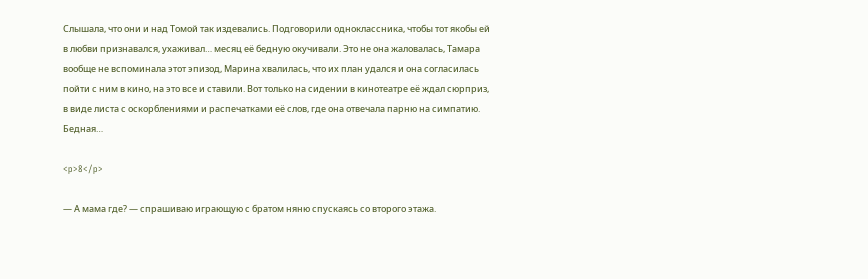Слышала, что они и над Томой так издевались. Подговорили одноклассника, чтобы тот якобы ей в любви признавался, ухаживал… месяц её бедную окучивали. Это не она жаловалась, Тамара вообще не вспоминала этот эпизод, Марина хвалилась, что их план удался и она согласилась пойти с ним в кино, на это все и ставили. Вот только на сидении в кинотеатре её ждал сюрприз, в виде листа с оскорблениями и распечатками её слов, где она отвечала парню на симпатию. Бедная…

<p>8</p>

— А мама где? — спрашиваю играющую с братом няню спускаясь со второго этажа.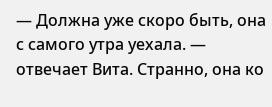— Должна уже скоро быть, она с самого утра уехала. — отвечает Вита. Странно, она ко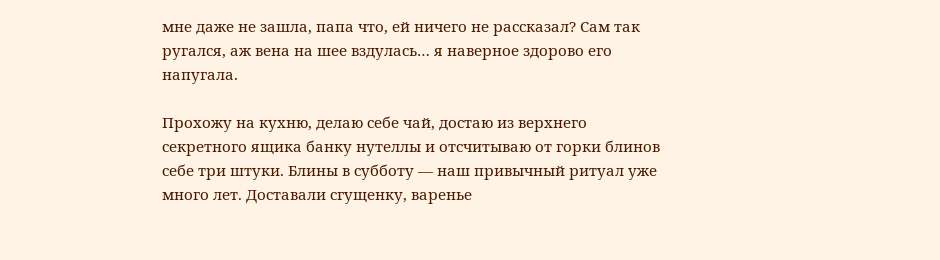мне даже не зашла, папа что, ей ничего не рассказал? Сам так ругался, аж вена на шее вздулась… я наверное здорово его напугала.

Прохожу на кухню, делаю себе чай, достаю из верхнего секретного ящика банку нутеллы и отсчитываю от горки блинов себе три штуки. Блины в субботу — наш привычный ритуал уже много лет. Доставали сгущенку, варенье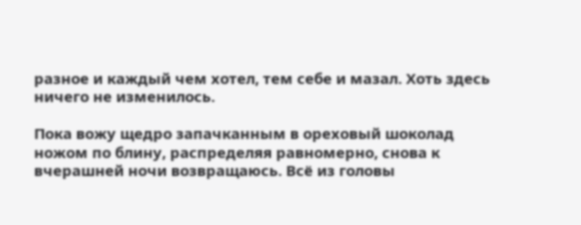разное и каждый чем хотел, тем себе и мазал. Хоть здесь ничего не изменилось.

Пока вожу щедро запачканным в ореховый шоколад ножом по блину, распределяя равномерно, снова к вчерашней ночи возвращаюсь. Всё из головы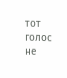тот голос не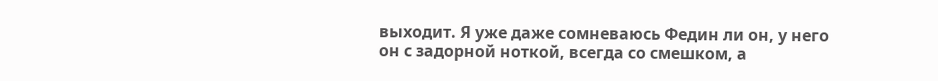выходит. Я уже даже сомневаюсь Федин ли он, у него он с задорной ноткой, всегда со смешком, а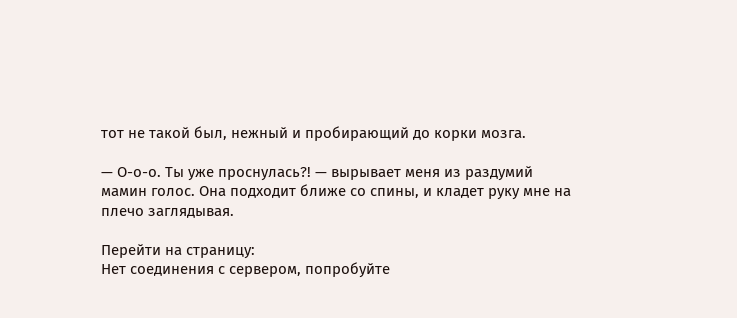тот не такой был, нежный и пробирающий до корки мозга.

— О-о-о. Ты уже проснулась?! — вырывает меня из раздумий мамин голос. Она подходит ближе со спины, и кладет руку мне на плечо заглядывая.

Перейти на страницу:
Нет соединения с сервером, попробуйте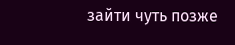зайти чуть позже